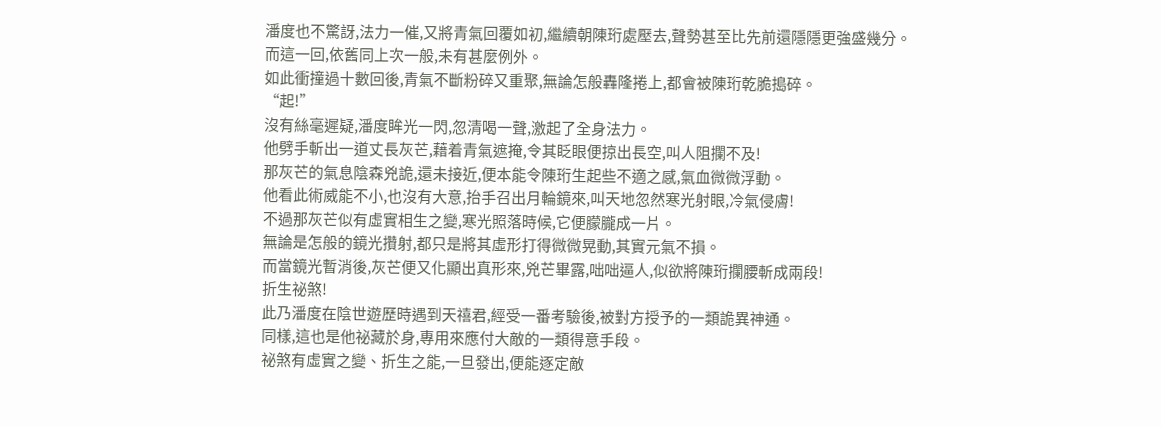潘度也不驚訝,法力一催,又將青氣回覆如初,繼續朝陳珩處壓去,聲勢甚至比先前還隱隱更強盛幾分。
而這一回,依舊同上次一般,未有甚麼例外。
如此衝撞過十數回後,青氣不斷粉碎又重聚,無論怎般轟隆捲上,都會被陳珩乾脆搗碎。
“起!”
沒有絲毫遲疑,潘度眸光一閃,忽清喝一聲,激起了全身法力。
他劈手斬出一道丈長灰芒,藉着青氣遮掩,令其眨眼便掠出長空,叫人阻攔不及!
那灰芒的氣息陰森兇詭,還未接近,便本能令陳珩生起些不適之感,氣血微微浮動。
他看此術威能不小,也沒有大意,抬手召出月輪鏡來,叫天地忽然寒光射眼,冷氣侵膚!
不過那灰芒似有虛實相生之變,寒光照落時候,它便朦朧成一片。
無論是怎般的鏡光攢射,都只是將其虛形打得微微晃動,其實元氣不損。
而當鏡光暫消後,灰芒便又化顯出真形來,兇芒畢露,咄咄逼人,似欲將陳珩攔腰斬成兩段!
折生祕煞!
此乃潘度在陰世遊歷時遇到天禧君,經受一番考驗後,被對方授予的一類詭異神通。
同樣,這也是他祕藏於身,專用來應付大敵的一類得意手段。
祕煞有虛實之變、折生之能,一旦發出,便能逐定敵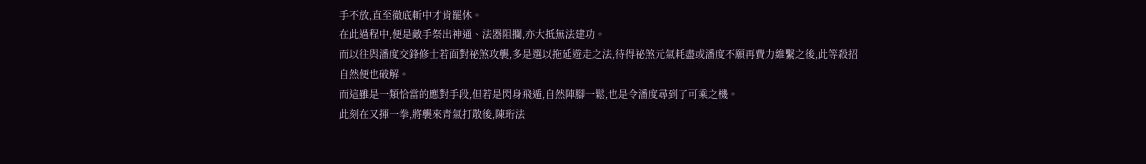手不放,直至徹底斬中才肯罷休。
在此過程中,便是敵手祭出神通、法器阻攔,亦大抵無法建功。
而以往與潘度交鋒修士若面對祕煞攻襲,多是選以拖延遊走之法,待得祕煞元氣耗盡或潘度不願再費力維繫之後,此等殺招自然便也破解。
而這雖是一類恰當的應對手段,但若是閃身飛遁,自然陣腳一鬆,也是令潘度尋到了可乘之機。
此刻在又揮一拳,將襲來青氣打散後,陳珩法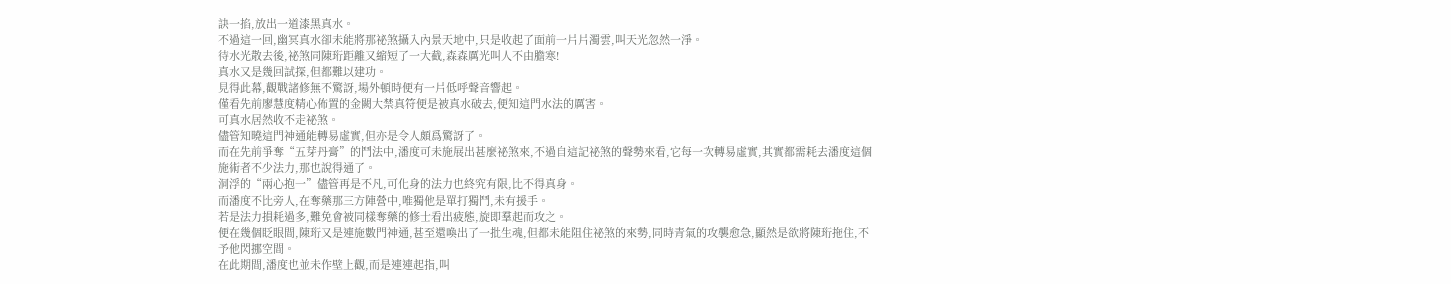訣一掐,放出一道漆黑真水。
不過這一回,幽冥真水卻未能將那祕煞攝入內景天地中,只是收起了面前一片片濁雲,叫天光忽然一淨。
待水光散去後,祕煞同陳珩距離又縮短了一大截,森森厲光叫人不由膽寒!
真水又是幾回試探,但都難以建功。
見得此幕,觀戰諸修無不驚訝,場外頓時便有一片低呼聲音響起。
僅看先前廖慧度精心佈置的金闕大禁真符便是被真水破去,便知這門水法的厲害。
可真水居然收不走祕煞。
儘管知曉這門神通能轉易虛實,但亦是令人頗爲驚訝了。
而在先前爭奪“五芽丹膏”的鬥法中,潘度可未施展出甚麼祕煞來,不過自這記祕煞的聲勢來看,它每一次轉易虛實,其實都需耗去潘度這個施術者不少法力,那也說得通了。
洞浮的“兩心抱一”儘管再是不凡,可化身的法力也終究有限,比不得真身。
而潘度不比旁人,在奪藥那三方陣營中,唯獨他是單打獨鬥,未有援手。
若是法力損耗過多,難免會被同樣奪藥的修士看出疲態,旋即羣起而攻之。
便在幾個眨眼間,陳珩又是連施數門神通,甚至還喚出了一批生魂,但都未能阻住祕煞的來勢,同時青氣的攻襲愈急,顯然是欲將陳珩拖住,不予他閃挪空間。
在此期間,潘度也並未作壁上觀,而是連連起指,叫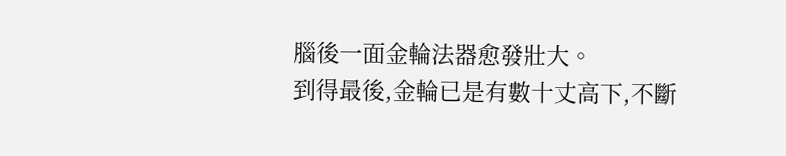腦後一面金輪法器愈發壯大。
到得最後,金輪已是有數十丈高下,不斷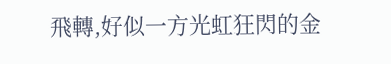飛轉,好似一方光虹狂閃的金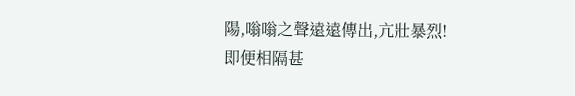陽,嗡嗡之聲遠遠傳出,亢壯暴烈!
即便相隔甚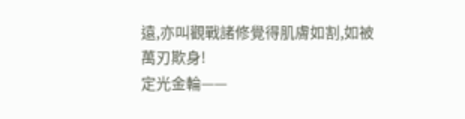遠,亦叫觀戰諸修覺得肌膚如割,如被萬刃欺身!
定光金輪——